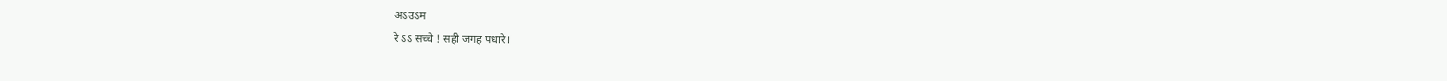अऽउऽम
रे ऽऽ सच्चे ! सही जगह पधारे।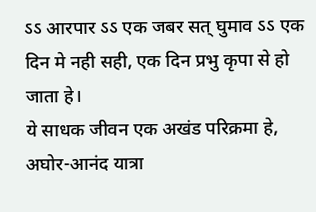ऽऽ आरपार ऽऽ एक जबर सत् घुमाव ऽऽ एक दिन मे नही सही, एक दिन प्रभु कृपा से हो जाता हे।
ये साधक जीवन एक अखंड परिक्रमा हे, अघोर-आनंद यात्रा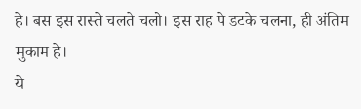हे। बस इस रास्ते चलते चलो। इस राह पे डटके चलना, ही अंतिम मुकाम हे।
ये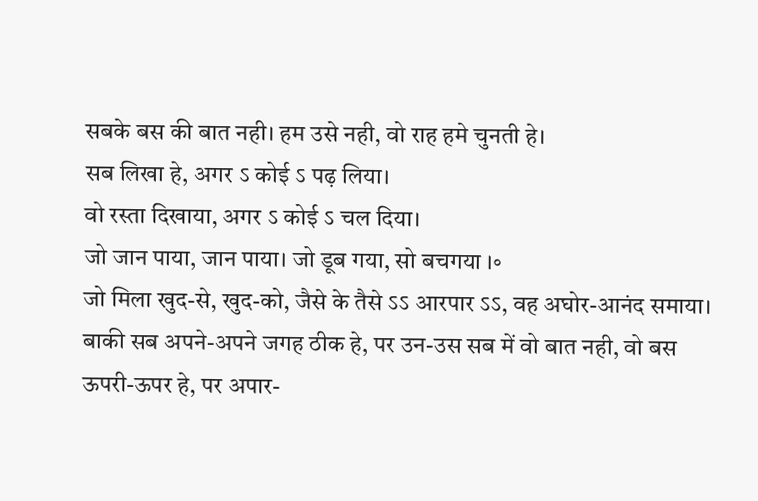सबके बस की बात नही। हम उसे नही, वो राह हमे चुनती हे।
सब लिखा हे, अगर ऽ कोई ऽ पढ़ लिया।
वो रस्ता दिखाया, अगर ऽ कोई ऽ चल दिया।
जो जान पाया, जान पाया। जो डूब गया, सो बचगया ।॰
जो मिला खुद-से, खुद-को, जैसे के तैसे ऽऽ आरपार ऽऽ, वह अघोर-आनंद समाया।
बाकी सब अपने-अपने जगह ठीक हे, पर उन-उस सब में वो बात नही, वो बस ऊपरी-ऊपर हे, पर अपार-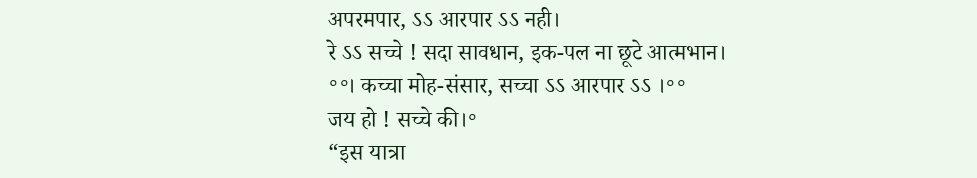अपरमपार, ऽऽ आरपार ऽऽ नही।
रे ऽऽ सच्चे ! सदा सावधान, इक-पल ना छूटे आत्मभान।
॰॰। कच्चा मोह-संसार, सच्चा ऽऽ आरपार ऽऽ ।॰॰
जय हो ! सच्चे की।॰
“इस यात्रा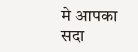मे आपका सदा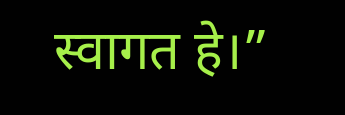स्वागत हे।”